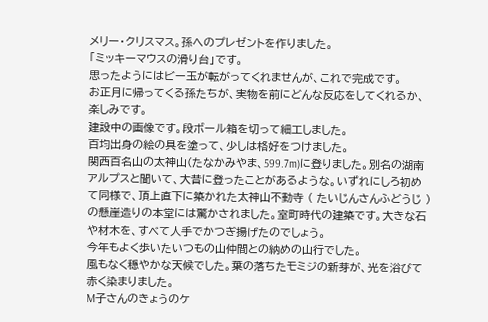メリー・クリスマス。孫へのプレゼントを作りました。
「ミッキーマウスの滑り台」です。
思ったようにはビー玉が転がってくれませんが、これで完成です。
お正月に帰ってくる孫たちが、実物を前にどんな反応をしてくれるか、楽しみです。
建設中の画像です。段ボール箱を切って細工しました。
百均出身の絵の具を塗って、少しは格好をつけました。
関西百名山の太神山(たなかみやま、599.7m)に登りました。別名の湖南アルプスと聞いて、大昔に登ったことがあるような。いずれにしろ初めて同様で、頂上直下に築かれた太神山不動寺 ( たいじんさんふどうじ )の懸崖造りの本堂には驚かされました。室町時代の建築です。大きな石や材木を、すべて人手でかつぎ揚げたのでしょう。
今年もよく歩いたいつもの山仲間との納めの山行でした。
風もなく穏やかな天候でした。葉の落ちたモミジの新芽が、光を浴びて赤く染まりました。
M子さんのきょうのケ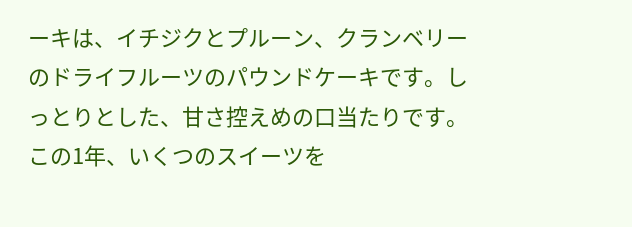ーキは、イチジクとプルーン、クランベリーのドライフルーツのパウンドケーキです。しっとりとした、甘さ控えめの口当たりです。
この1年、いくつのスイーツを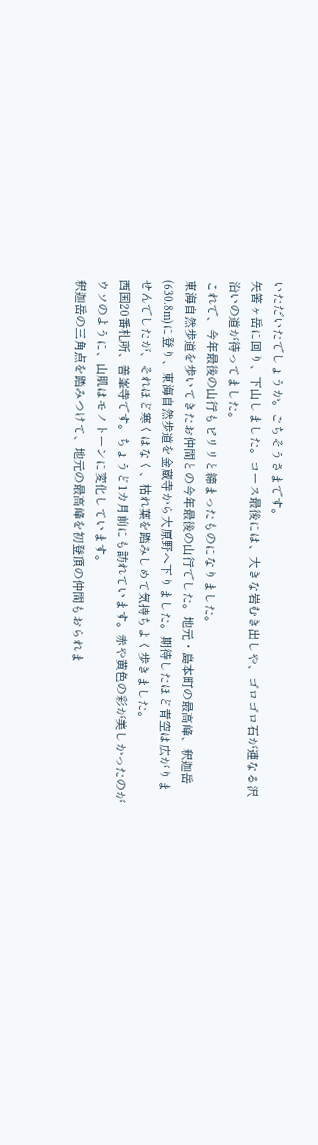いただいたでしょうか。ごちそうさまです。
矢筈ヶ岳に回り、下山しました。コース最後には、大きな岩むき出しや、ゴロゴロ石が連なる沢沿いの道が待ってました。
これで、今年最後の山行もピリリと締まったものになりました。
東海自然歩道を歩いてきたお仲間との今年最後の山行でした。地元・島本町の最高峰、釈迦岳(630.8m)に登り、東海自然歩道を金蔵寺から大原野へ下りました。期待したほど青空は広がりませんでしたが、それほど寒くはなく、枯れ葉を踏みしめて気持ちよく歩きました。
西国20番札所、善峯寺です。ちょうど1カ月前にも訪れています。赤や黄色の彩が美しかったのがウソのように、山肌はモノトーンに変化しています。
釈迦岳の三角点を踏みつけて、地元の最高峰を初登頂の仲間もおられま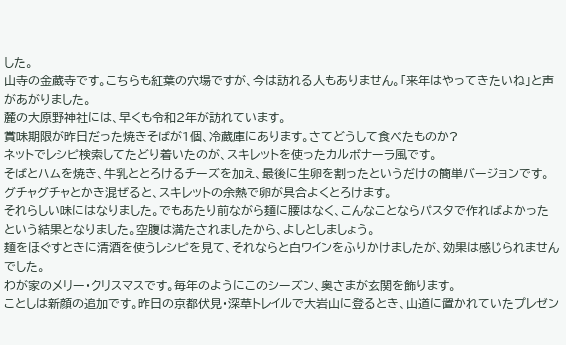した。
山寺の金蔵寺です。こちらも紅葉の穴場ですが、今は訪れる人もありません。「来年はやってきたいね」と声があがりました。
麓の大原野神社には、早くも令和2年が訪れています。
賞味期限が昨日だった焼きそばが1個、冷蔵庫にあります。さてどうして食べたものか?
ネットでレシピ検索してたどり着いたのが、スキレットを使ったカルボナーラ風です。
そばとハムを焼き、牛乳ととろけるチーズを加え、最後に生卵を割ったというだけの簡単バージョンです。
グチャグチャとかき混ぜると、スキレットの余熱で卵が具合よくとろけます。
それらしい味にはなりました。でもあたり前ながら麺に腰はなく、こんなことならパスタで作ればよかったという結果となりました。空腹は満たされましたから、よしとしましょう。
麺をほぐすときに清酒を使うレシピを見て、それならと白ワインをふりかけましたが、効果は感じられませんでした。
わが家のメリー・クリスマスです。毎年のようにこのシーズン、奥さまが玄関を飾ります。
ことしは新顔の追加です。昨日の京都伏見・深草トレイルで大岩山に登るとき、山道に置かれていたプレゼン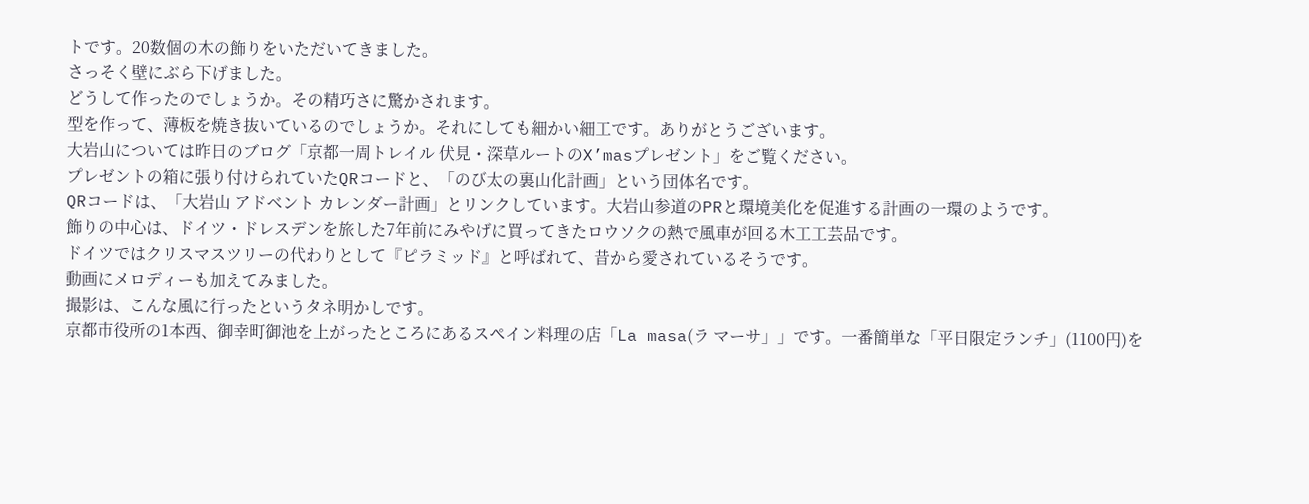トです。20数個の木の飾りをいただいてきました。
さっそく壁にぶら下げました。
どうして作ったのでしょうか。その精巧さに驚かされます。
型を作って、薄板を焼き抜いているのでしょうか。それにしても細かい細工です。ありがとうございます。
大岩山については昨日のブログ「京都一周トレイル 伏見・深草ルートのX’masプレゼント」をご覧ください。
プレゼントの箱に張り付けられていたQRコードと、「のび太の裏山化計画」という団体名です。
QRコードは、「大岩山 アドベント カレンダー計画」とリンクしています。大岩山参道のPRと環境美化を促進する計画の一環のようです。
飾りの中心は、ドイツ・ドレスデンを旅した7年前にみやげに買ってきたロウソクの熱で風車が回る木工工芸品です。
ドイツではクリスマスツリーの代わりとして『ピラミッド』と呼ばれて、昔から愛されているそうです。
動画にメロディーも加えてみました。
撮影は、こんな風に行ったというタネ明かしです。
京都市役所の1本西、御幸町御池を上がったところにあるスペイン料理の店「La masa(ラ マーサ」」です。一番簡単な「平日限定ランチ」(1100円)を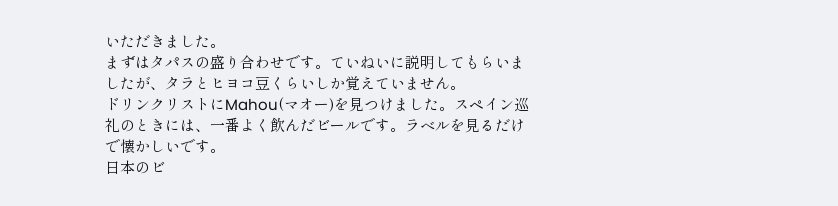いただきました。
まずはタパスの盛り合わせです。ていねいに説明してもらいましたが、タラとヒヨコ豆くらいしか覚えていません。
ドリンクリストにMahou(マオー)を見つけました。スペイン巡礼のときには、一番よく飲んだビールです。ラベルを見るだけで懐かしいです。
日本のビ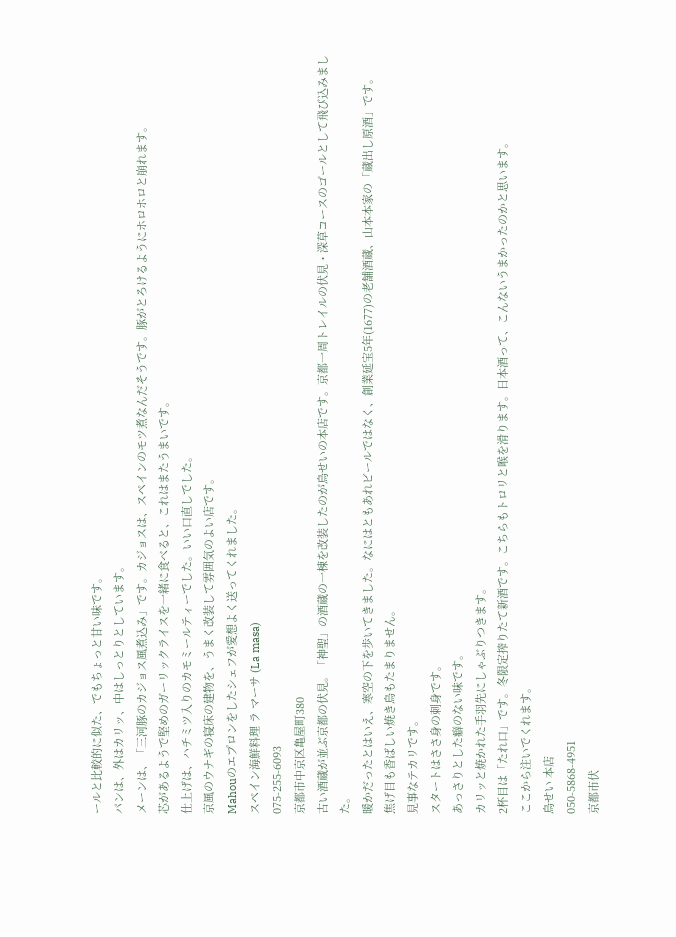ールと比較的に似た、でもちょっと甘い味です。
パンは、外はカリッ、中はしっとりとしています。
メーンは、「三河豚のカジョス風煮込み」です。カジョスは、スペインのモツ煮なんだそうです。豚がとろけるようにホロホロと崩れます。
芯があるようで堅めのガーリックライスを一緒に食べると、これはまたうまいです。
仕上げは、ハチミツ入りのカモミールティーでした。いい口直しでした。
京風のウナギの寝床の建物を、うまく改装して雰囲気のよい店です。
Mahouのエプロンをしたシェフが愛想よく送ってくれました。
スペイン海鮮料理 ラ マーサ (La masa)
075-255-6093
京都市中京区亀屋町380
古い酒蔵が並ぶ京都の伏見。「神聖」の酒蔵の一棟を改装したのが鳥せいの本店です。京都一周トレイルの伏見・深草コースのゴールとして飛び込みました。
暖かだったとはいえ、寒空の下を歩いてきました。なにはともあれビールではなく、創業延宝5年(1677)の老舗酒蔵、山本本家の「蔵出し原酒」です。
焦げ目も香ばしい焼き鳥もたまりません。
見事なテカリです。
スタートはささ身の刺身です。
あっさりとした癖のない味です。
カリッと焼かれた手羽先にしゃぶりつきます。
2杯目は「たれ口」です。冬限定搾りたて新酒です。こちらもトロリと喉を滑ります。日本酒って、こんないうまかったのかと思います。
ここから注いでくれます。
鳥せい 本店
050-5868-4951
京都市伏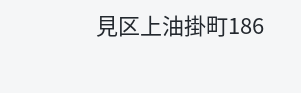見区上油掛町186